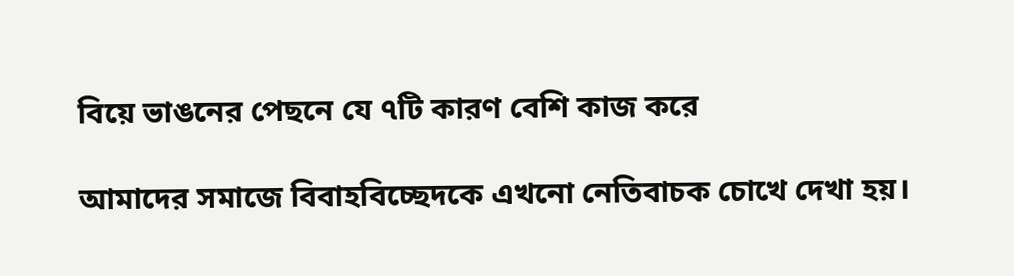বিয়ে ভাঙনের পেছনে যে ৭টি কারণ বেশি কাজ করে

আমাদের সমাজে বিবাহবিচ্ছেদকে এখনো নেতিবাচক চোখে দেখা হয়।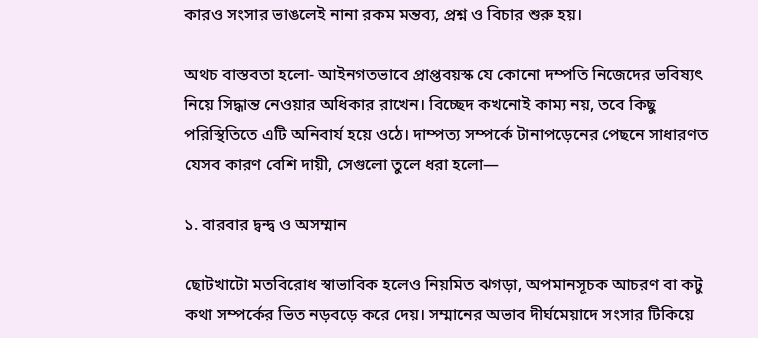কারও সংসার ভাঙলেই নানা রকম মন্তব্য, প্রশ্ন ও বিচার শুরু হয়।

অথচ বাস্তবতা হলো- আইনগতভাবে প্রাপ্তবয়স্ক যে কোনো দম্পতি নিজেদের ভবিষ্যৎ নিয়ে সিদ্ধান্ত নেওয়ার অধিকার রাখেন। বিচ্ছেদ কখনোই কাম্য নয়, তবে কিছু পরিস্থিতিতে এটি অনিবার্য হয়ে ওঠে। দাম্পত্য সম্পর্কে টানাপড়েনের পেছনে সাধারণত যেসব কারণ বেশি দায়ী, সেগুলো তুলে ধরা হলো—

১. বারবার দ্বন্দ্ব ও অসম্মান

ছোটখাটো মতবিরোধ স্বাভাবিক হলেও নিয়মিত ঝগড়া, অপমানসূচক আচরণ বা কটু কথা সম্পর্কের ভিত নড়বড়ে করে দেয়। সম্মানের অভাব দীর্ঘমেয়াদে সংসার টিকিয়ে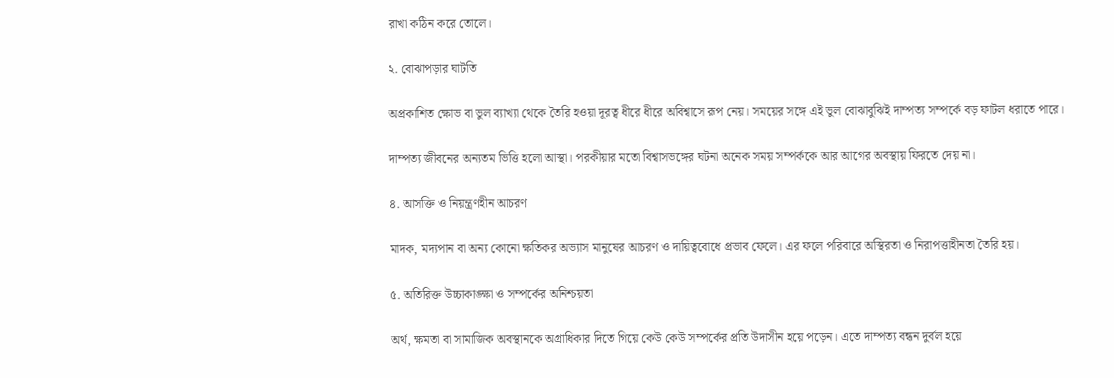রাখা কঠিন করে তোলে।

২. বোঝাপড়ার ঘাটতি

অপ্রকাশিত ক্ষোভ বা ভুল ব্যাখ্যা থেকে তৈরি হওয়া দূরত্ব ধীরে ধীরে অবিশ্বাসে রূপ নেয়। সময়ের সঙ্গে এই ভুল বোঝাবুঝিই দাম্পত্য সম্পর্কে বড় ফাটল ধরাতে পারে।

দাম্পত্য জীবনের অন্যতম ভিত্তি হলো আস্থা। পরকীয়ার মতো বিশ্বাসভঙ্গের ঘটনা অনেক সময় সম্পর্ককে আর আগের অবস্থায় ফিরতে দেয় না।

৪. আসক্তি ও নিয়ন্ত্রণহীন আচরণ

মাদক, মদ্যপান বা অন্য কোনো ক্ষতিকর অভ্যাস মানুষের আচরণ ও দায়িত্ববোধে প্রভাব ফেলে। এর ফলে পরিবারে অস্থিরতা ও নিরাপত্তাহীনতা তৈরি হয়।

৫. অতিরিক্ত উচ্চাকাঙ্ক্ষা ও সম্পর্কের অনিশ্চয়তা

অর্থ, ক্ষমতা বা সামাজিক অবস্থানকে অগ্রাধিকার দিতে গিয়ে কেউ কেউ সম্পর্কের প্রতি উদাসীন হয়ে পড়েন। এতে দাম্পত্য বন্ধন দুর্বল হয়ে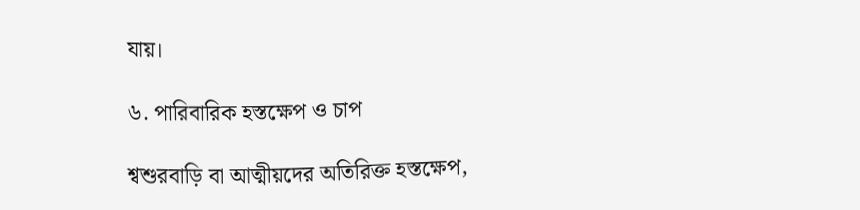যায়।

৬. পারিবারিক হস্তক্ষেপ ও চাপ

শ্বশুরবাড়ি বা আত্মীয়দের অতিরিক্ত হস্তক্ষেপ,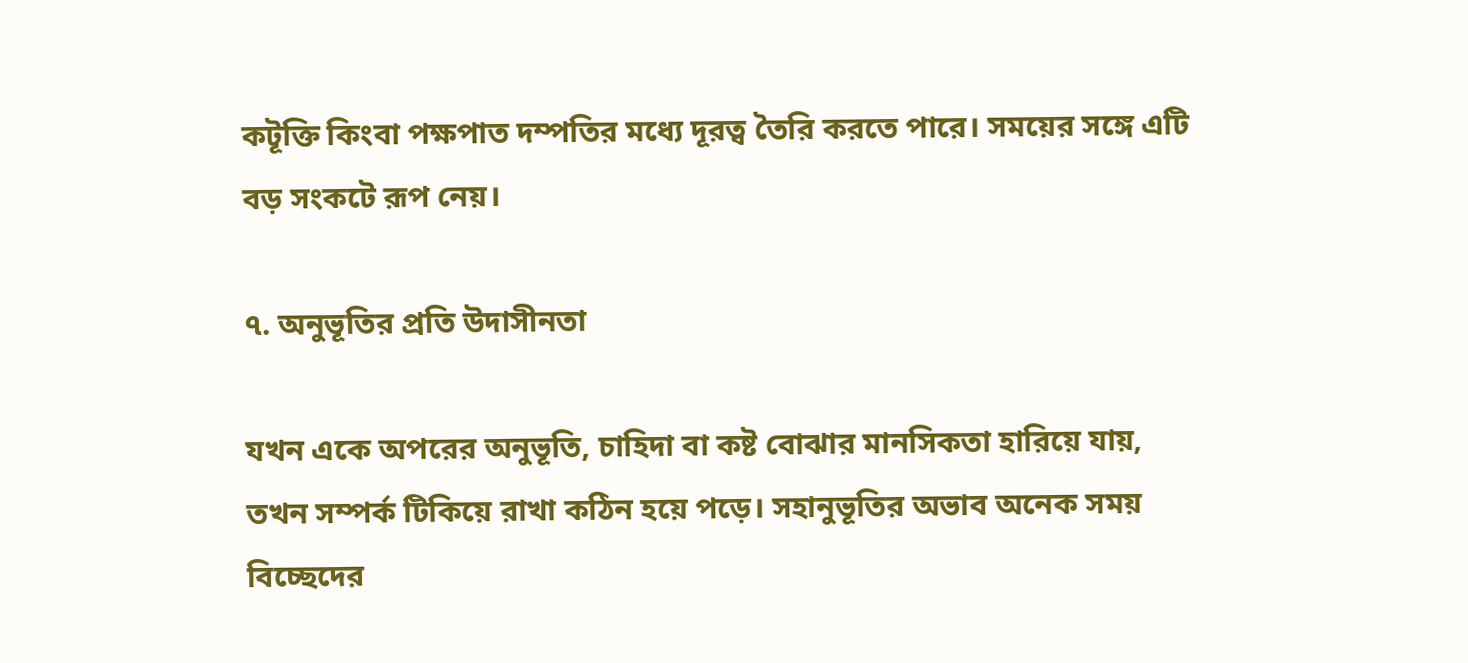কটূক্তি কিংবা পক্ষপাত দম্পতির মধ্যে দূরত্ব তৈরি করতে পারে। সময়ের সঙ্গে এটি বড় সংকটে রূপ নেয়।

৭. অনুভূতির প্রতি উদাসীনতা

যখন একে অপরের অনুভূতি, চাহিদা বা কষ্ট বোঝার মানসিকতা হারিয়ে যায়, তখন সম্পর্ক টিকিয়ে রাখা কঠিন হয়ে পড়ে। সহানুভূতির অভাব অনেক সময় বিচ্ছেদের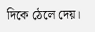দিকে ঠেলে দেয়।